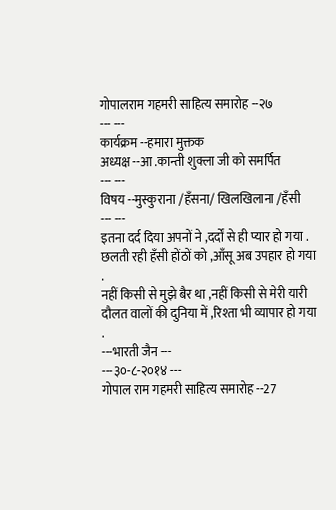गोपालराम गहमरी साहित्य समारोह --२७
--- ---
कार्यक्रम --हमारा मुक्तक
अध्यक्ष --आ .कान्ती शुक्ला जी को समर्पित
--- ---
विषय --मुस्कुराना /हॅंसना/ खिलखिलाना /हँसी
--- ---
इतना दर्द दिया अपनों ने ,दर्दों से ही प्यार हो गया .
छलती रही हँसी होंठों को ,आँसू अब उपहार हो गया .
नहीं किसी से मुझे बैर था ,नहीं किसी से मेरी यारी
दौलत वालों की दुनिया में ,रिश्ता भी व्यापार हो गया .
---भारती जैन ---
---३०-८-२०१४ ---
गोपाल राम गहमरी साहित्य समारोह --27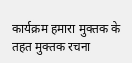कार्यक्रम हमारा मुक्तक के तहत मुक्तक रचना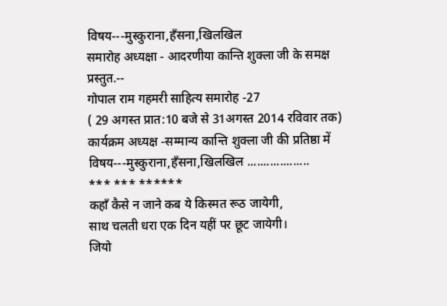विषय---मुस्कुराना,हँसना,खिलखिल
समारोह अध्यक्षा - आदरणीया कान्ति शुक्ला जी के समक्ष प्रस्तुत.--
गोपाल राम गहमरी साहित्य समारोह -27
( 29 अगस्त प्रात:10 बजे से 31अगस्त 2014 रविवार तक)
कार्यक्रम अध्यक्ष -सम्मान्य कान्ति शुक्ला जी की प्रतिष्ठा में
विषय---मुस्कुराना,हँसना,खिलखिल ...................
*** *** ******
कहाँ कैसे न जाने कब ये किस्मत रूठ जायेगी,
साथ चलती धरा एक दिन यहीं पर छूट जायेगी।
जियो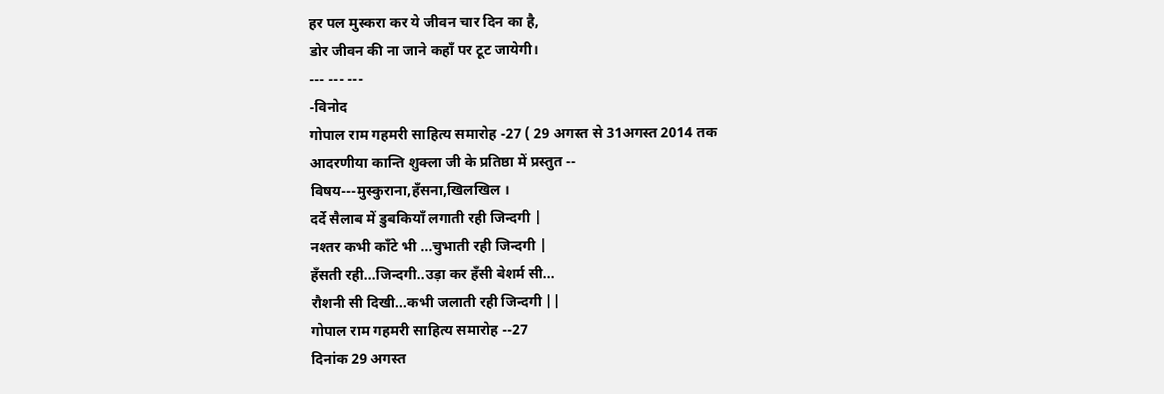हर पल मुस्करा कर ये जीवन चार दिन का है,
डोर जीवन की ना जाने कहाँ पर टूट जायेगी।
--- --- ---
-विनोद
गोपाल राम गहमरी साहित्य समारोह -27 ( 29 अगस्त से 31अगस्त 2014 तक
आदरणीया कान्ति शुक्ला जी के प्रतिष्ठा में प्रस्तुत --
विषय---मुस्कुराना,हँसना,खिलखिल ।
दर्दे सैलाब में डुबकियाँ लगाती रही जिन्दगी |
नश्तर कभी काँटे भी ...चुभाती रही जिन्दगी |
हँसती रही...जिन्दगी..उड़ा कर हँसी बेशर्म सी...
रौशनी सी दिखी...कभी जलाती रही जिन्दगी ||
गोपाल राम गहमरी साहित्य समारोह --27
दिनांक 29 अगस्त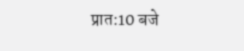प्रात:10 बजे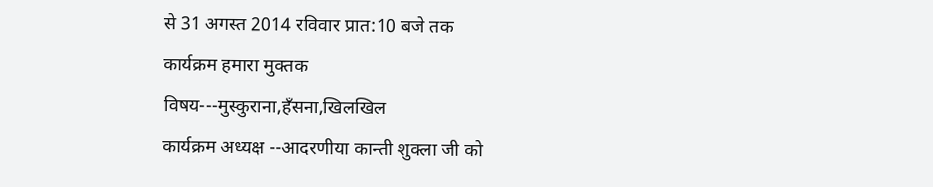से 31 अगस्त 2014 रविवार प्रात:10 बजे तक
कार्यक्रम हमारा मुक्तक
विषय---मुस्कुराना,हँसना,खिलखिल
कार्यक्रम अध्यक्ष --आदरणीया कान्ती शुक्ला जी को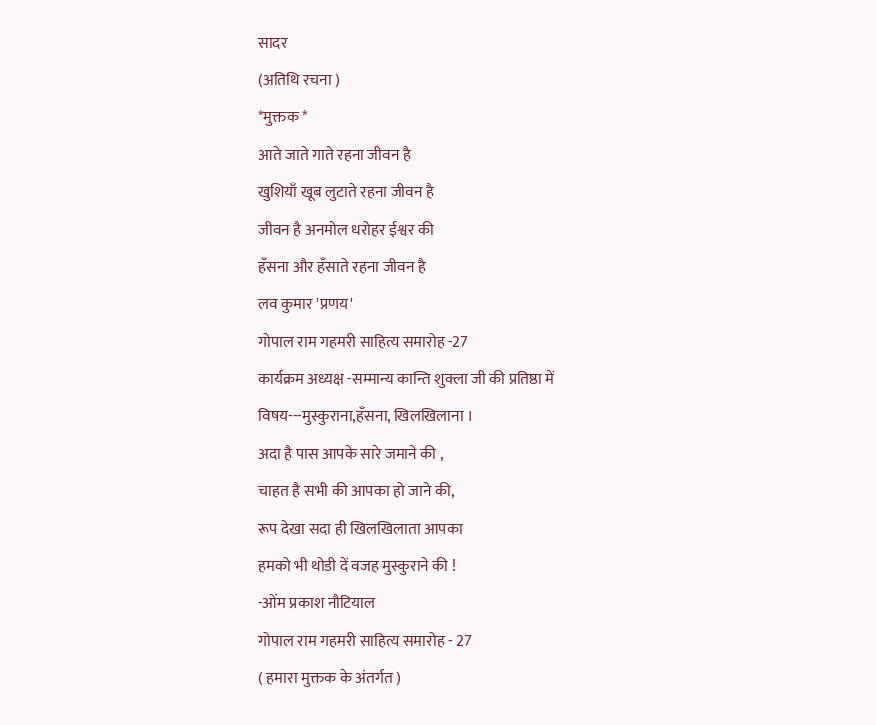सादर
(अतिथि रचना )
*मुक्तक *
आते जाते गाते रहना जीवन है
खुशियाँ खूब लुटाते रहना जीवन है
जीवन है अनमोल धरोहर ईश्वर की
हँसना और हँसाते रहना जीवन है
लव कुमार 'प्रणय'
गोपाल राम गहमरी साहित्य समारोह -27
कार्यक्रम अध्यक्ष -सम्मान्य कान्ति शुक्ला जी की प्रतिष्ठा में
विषय---मुस्कुराना,हँसना, खिलखिलाना ।
अदा है पास आपके सारे जमाने की ,
चाहत है सभी की आपका हो जाने की,
रूप देखा सदा ही खिलखिलाता आपका
हमको भी थोडी दें वजह मुस्कुराने की !
-ओंम प्रकाश नौटियाल
गोपाल राम गहमरी साहित्य समारोह - 27
( हमारा मुक्तक के अंतर्गत )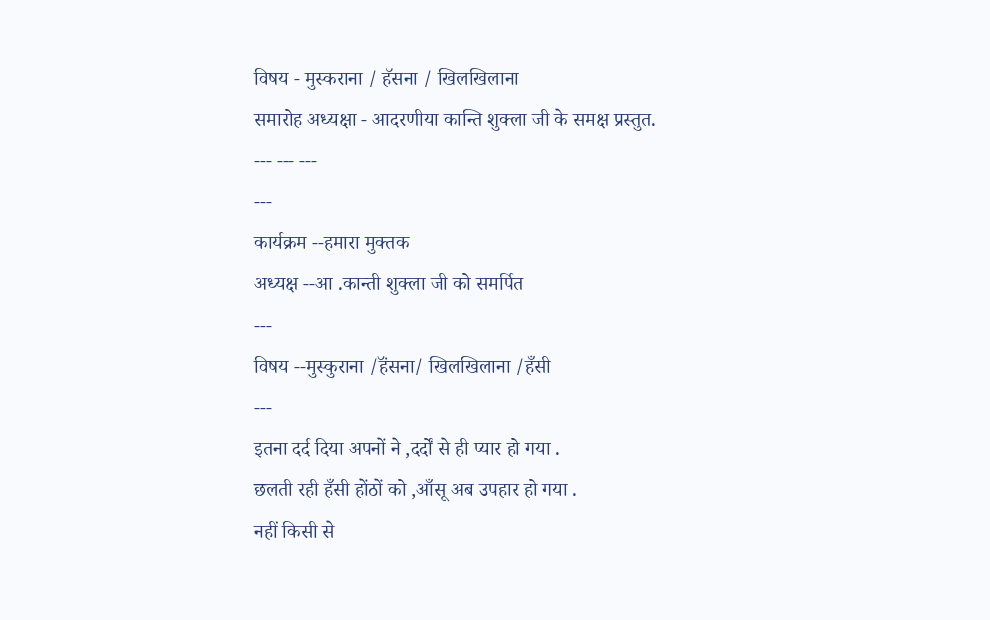विषय - मुस्कराना / हॅसना / खिलखिलाना
समारोह अध्यक्षा - आदरणीया कान्ति शुक्ला जी के समक्ष प्रस्तुत.
--- --- ---
---
कार्यक्रम --हमारा मुक्तक
अध्यक्ष --आ .कान्ती शुक्ला जी को समर्पित
---
विषय --मुस्कुराना /हॅंसना/ खिलखिलाना /हँसी
---
इतना दर्द दिया अपनों ने ,दर्दों से ही प्यार हो गया .
छलती रही हँसी होंठों को ,आँसू अब उपहार हो गया .
नहीं किसी से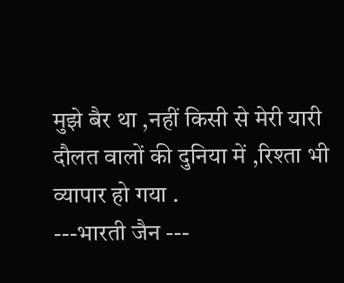मुझे बैर था ,नहीं किसी से मेरी यारी
दौलत वालों की दुनिया में ,रिश्ता भी व्यापार हो गया .
---भारती जैन ---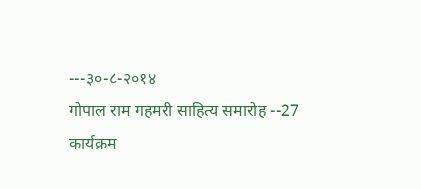---३०-८-२०१४
गोपाल राम गहमरी साहित्य समारोह --27
कार्यक्रम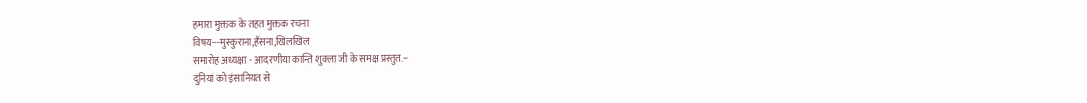हमारा मुक्तक के तहत मुक्तक रचना
विषय---मुस्कुराना,हँसना,खिलखिल
समारोह अध्यक्षा - आदरणीया कान्ति शुक्ला जी के समक्ष प्रस्तुत.--
दुनियां को इंसानियत से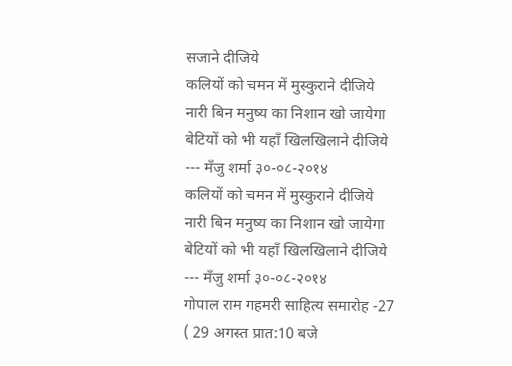सजाने दीजिये
कलियों को चमन में मुस्कुराने दीजिये
नारी बिन मनुष्य का निशान खो जायेगा
बेटियों को भी यहाँ खिलखिलाने दीजिये
--- मँजु शर्मा ३०-०८-२०१४
कलियों को चमन में मुस्कुराने दीजिये
नारी बिन मनुष्य का निशान खो जायेगा
बेटियों को भी यहाँ खिलखिलाने दीजिये
--- मँजु शर्मा ३०-०८-२०१४
गोपाल राम गहमरी साहित्य समारोह -27
( 29 अगस्त प्रात:10 बजे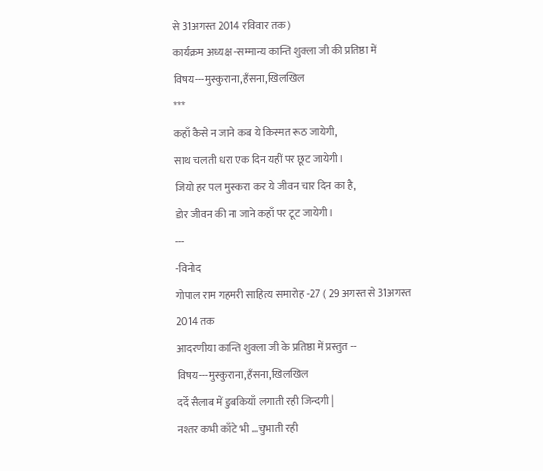से 31अगस्त 2014 रविवार तक)
कार्यक्रम अध्यक्ष -सम्मान्य कान्ति शुक्ला जी की प्रतिष्ठा में
विषय---मुस्कुराना,हँसना,खिलखिल
***
कहाँ कैसे न जाने कब ये किस्मत रूठ जायेगी,
साथ चलती धरा एक दिन यहीं पर छूट जायेगी।
जियो हर पल मुस्करा कर ये जीवन चार दिन का है,
डोर जीवन की ना जाने कहाँ पर टूट जायेगी।
---
-विनोद
गोपाल राम गहमरी साहित्य समारोह -27 ( 29 अगस्त से 31अगस्त 2014 तक
आदरणीया कान्ति शुक्ला जी के प्रतिष्ठा में प्रस्तुत --
विषय---मुस्कुराना,हँसना,खिलखिल
दर्दे सैलाब में डुबकियाँ लगाती रही जिन्दगी |
नश्तर कभी काँटे भी ...चुभाती रही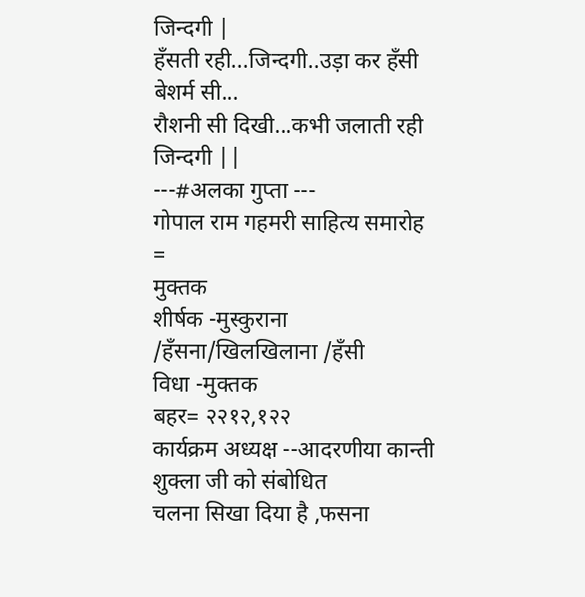जिन्दगी |
हँसती रही...जिन्दगी..उड़ा कर हँसी बेशर्म सी...
रौशनी सी दिखी...कभी जलाती रही जिन्दगी ||
---#अलका गुप्ता ---
गोपाल राम गहमरी साहित्य समारोह =
मुक्तक
शीर्षक -मुस्कुराना /हँसना/खिलखिलाना /हँसी
विधा -मुक्तक
बहर= २२१२,१२२
कार्यक्रम अध्यक्ष --आदरणीया कान्ती शुक्ला जी को संबोधित
चलना सिखा दिया है ,फसना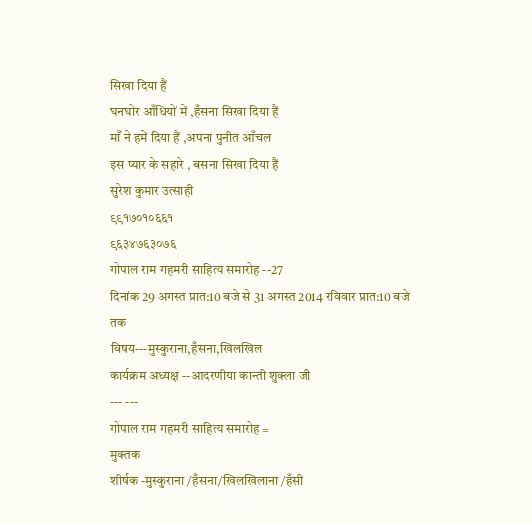सिखा दिया हैं
घनघोर आँधियों में ,हँसना सिखा दिया हैं
माँ ने हमें दिया हैं ,अपना पुनीत आँचल
इस प्यार के सहारे , बसना सिखा दिया हैं
सुरेश कुमार उत्साही
९९१७०१०६६१
९६३४७६३०७६
गोपाल राम गहमरी साहित्य समारोह --27
दिनांक 29 अगस्त प्रात:10 बजे से 31 अगस्त 2014 रविवार प्रात:10 बजे तक
विषय---मुस्कुराना,हँसना,खिलखिल
कार्यक्रम अध्यक्ष --आदरणीया कान्ती शुक्ला जी
--- ---
गोपाल राम गहमरी साहित्य समारोह =
मुक्तक
शीर्षक -मुस्कुराना /हँसना/खिलखिलाना /हँसी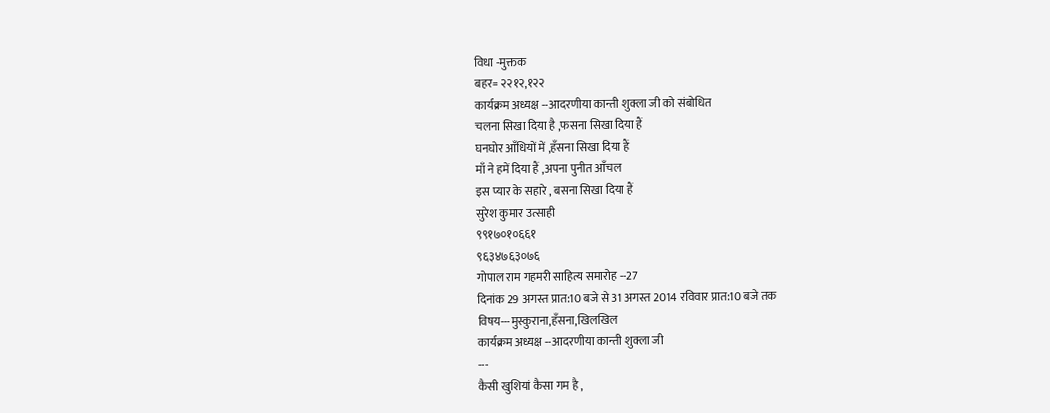विधा -मुक्तक
बहर= २२१२,१२२
कार्यक्रम अध्यक्ष --आदरणीया कान्ती शुक्ला जी को संबोधित
चलना सिखा दिया है ,फसना सिखा दिया हैं
घनघोर आँधियों में ,हँसना सिखा दिया हैं
माँ ने हमें दिया हैं ,अपना पुनीत आँचल
इस प्यार के सहारे , बसना सिखा दिया हैं
सुरेश कुमार उत्साही
९९१७०१०६६१
९६३४७६३०७६
गोपाल राम गहमरी साहित्य समारोह --27
दिनांक 29 अगस्त प्रात:10 बजे से 31 अगस्त 2014 रविवार प्रात:10 बजे तक
विषय---मुस्कुराना,हँसना,खिलखिल
कार्यक्रम अध्यक्ष --आदरणीया कान्ती शुक्ला जी
---
कैसी खुशियां कैसा गम है ,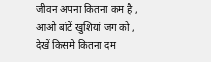जीवन अपना कितना कम है ,
आओ बांटें खुशियां जग को ,
देखें किसमे कितना दम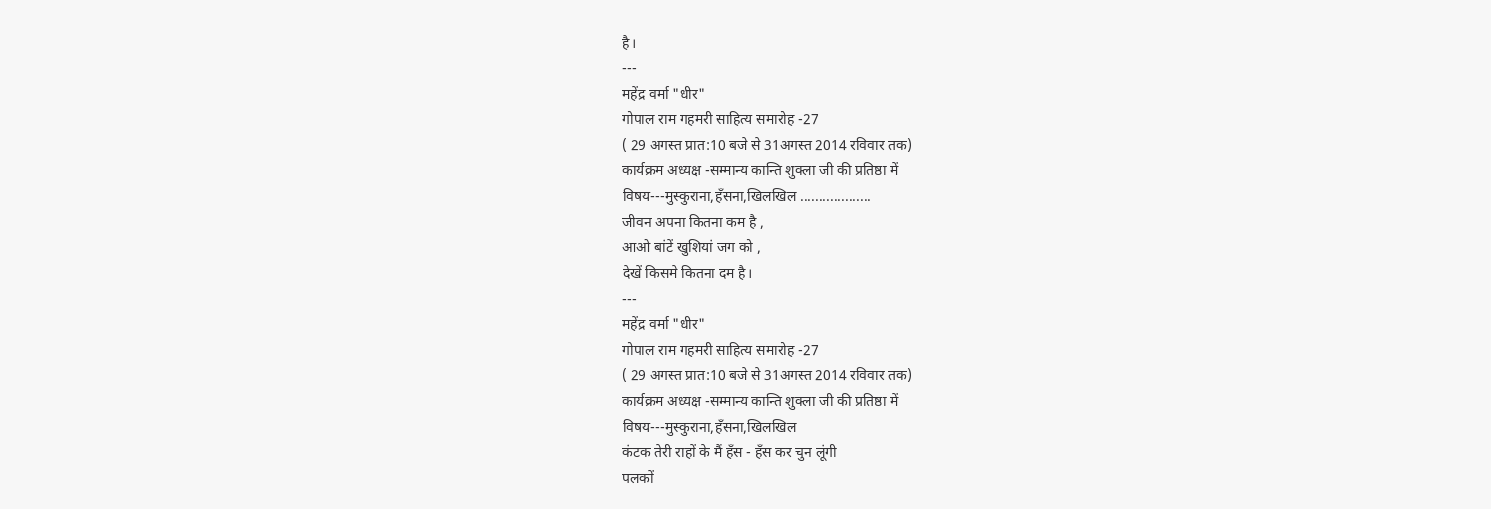है।
---
महेंद्र वर्मा "धीर"
गोपाल राम गहमरी साहित्य समारोह -27
( 29 अगस्त प्रात:10 बजे से 31अगस्त 2014 रविवार तक)
कार्यक्रम अध्यक्ष -सम्मान्य कान्ति शुक्ला जी की प्रतिष्ठा में
विषय---मुस्कुराना,हँसना,खिलखिल ...................
जीवन अपना कितना कम है ,
आओ बांटें खुशियां जग को ,
देखें किसमे कितना दम है।
---
महेंद्र वर्मा "धीर"
गोपाल राम गहमरी साहित्य समारोह -27
( 29 अगस्त प्रात:10 बजे से 31अगस्त 2014 रविवार तक)
कार्यक्रम अध्यक्ष -सम्मान्य कान्ति शुक्ला जी की प्रतिष्ठा में
विषय---मुस्कुराना,हँसना,खिलखिल
कंटक तेरी राहों के मैं हँस - हँस कर चुन लूंगी
पलकों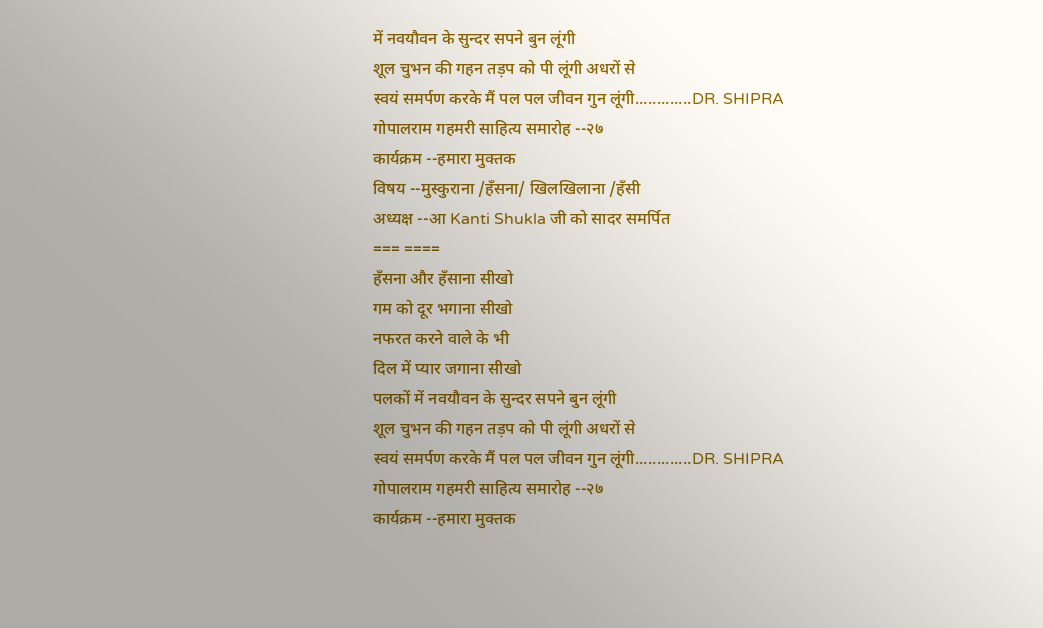में नवयौवन के सुन्दर सपने बुन लूंगी
शूल चुभन की गहन तड़प को पी लूंगी अधरों से
स्वयं समर्पण करके मैं पल पल जीवन गुन लूंगी.............DR. SHIPRA
गोपालराम गहमरी साहित्य समारोह --२७
कार्यक्रम --हमारा मुक्तक
विषय --मुस्कुराना /हॅंसना/ खिलखिलाना /हँसी
अध्यक्ष --आ Kanti Shukla जी को सादर समर्पित
=== ====
हँसना और हँसाना सीखो
गम को दूर भगाना सीखो
नफरत करने वाले के भी
दिल में प्यार जगाना सीखो
पलकों में नवयौवन के सुन्दर सपने बुन लूंगी
शूल चुभन की गहन तड़प को पी लूंगी अधरों से
स्वयं समर्पण करके मैं पल पल जीवन गुन लूंगी.............DR. SHIPRA
गोपालराम गहमरी साहित्य समारोह --२७
कार्यक्रम --हमारा मुक्तक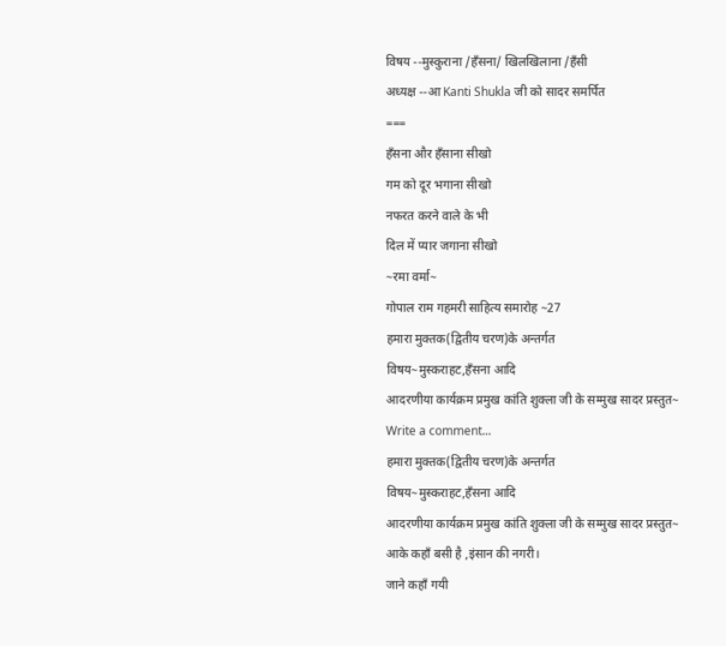विषय --मुस्कुराना /हॅंसना/ खिलखिलाना /हँसी
अध्यक्ष --आ Kanti Shukla जी को सादर समर्पित
===
हँसना और हँसाना सीखो
गम को दूर भगाना सीखो
नफरत करने वाले के भी
दिल में प्यार जगाना सीखो
~रमा वर्मा~
गोपाल राम गहमरी साहित्य समारोह ~27
हमारा मुक्तक(द्वितीय चरण)के अन्तर्गत
विषय~मुस्कराहट,हँसना आदि
आदरणीया कार्यक्रम प्रमुख कांति शुक्ला जी के सम्मुख सादर प्रस्तुत~
Write a comment...
हमारा मुक्तक(द्वितीय चरण)के अन्तर्गत
विषय~मुस्कराहट,हँसना आदि
आदरणीया कार्यक्रम प्रमुख कांति शुक्ला जी के सम्मुख सादर प्रस्तुत~
आके कहाँ बसी है ,इंसान की नगरी।
जाने कहाँ गयी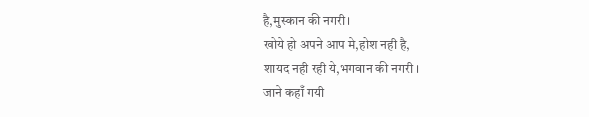है,मुस्कान की नगरी।
खोये हो अपने आप मे,होश नही है,
शायद नही रही ये,भगवान की नगरी ।
जाने कहाँ गयी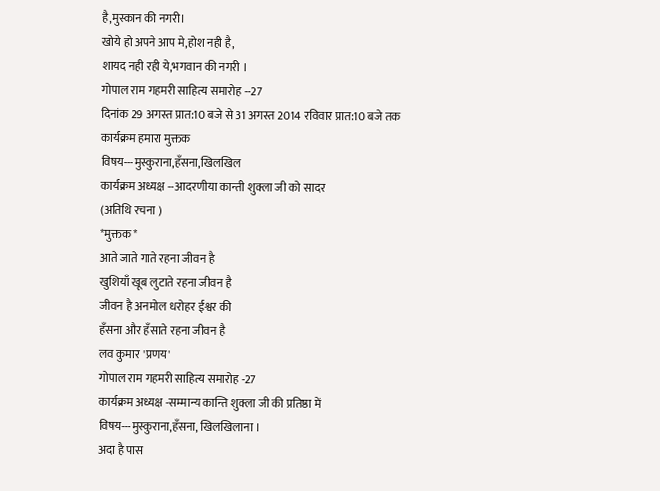है,मुस्कान की नगरी।
खोये हो अपने आप मे,होश नही है,
शायद नही रही ये,भगवान की नगरी ।
गोपाल राम गहमरी साहित्य समारोह --27
दिनांक 29 अगस्त प्रात:10 बजे से 31 अगस्त 2014 रविवार प्रात:10 बजे तक
कार्यक्रम हमारा मुक्तक
विषय---मुस्कुराना,हँसना,खिलखिल
कार्यक्रम अध्यक्ष --आदरणीया कान्ती शुक्ला जी को सादर
(अतिथि रचना )
*मुक्तक *
आते जाते गाते रहना जीवन है
खुशियाँ खूब लुटाते रहना जीवन है
जीवन है अनमोल धरोहर ईश्वर की
हँसना और हँसाते रहना जीवन है
लव कुमार 'प्रणय'
गोपाल राम गहमरी साहित्य समारोह -27
कार्यक्रम अध्यक्ष -सम्मान्य कान्ति शुक्ला जी की प्रतिष्ठा में
विषय---मुस्कुराना,हँसना, खिलखिलाना ।
अदा है पास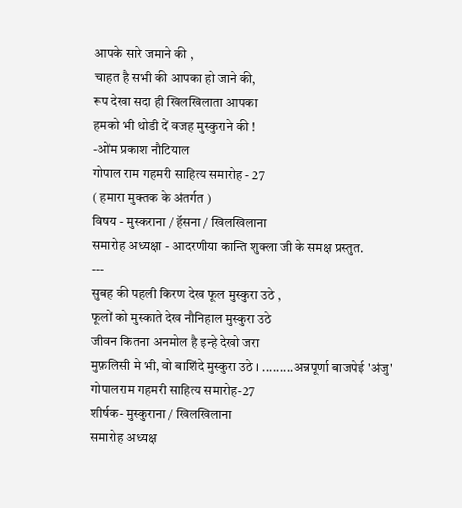आपके सारे जमाने की ,
चाहत है सभी की आपका हो जाने की,
रूप देखा सदा ही खिलखिलाता आपका
हमको भी थोडी दें वजह मुस्कुराने की !
-ओंम प्रकाश नौटियाल
गोपाल राम गहमरी साहित्य समारोह - 27
( हमारा मुक्तक के अंतर्गत )
विषय - मुस्कराना / हॅसना / खिलखिलाना
समारोह अध्यक्षा - आदरणीया कान्ति शुक्ला जी के समक्ष प्रस्तुत.
---
सुबह की पहली किरण देख फूल मुस्कुरा उठे ,
फूलों को मुस्काते देख नौनिहाल मुस्कुरा उठे
जीवन कितना अनमोल है इन्हे देखो जरा
मुफ़लिसी मे भी, वो बाशिंदे मुस्कुरा उठे । .........अन्नपूर्णा बाजपेई 'अंजु'
गोपालराम गहमरी साहित्य समारोह-27
शीर्षक- मुस्कुराना / खिलखिलाना
समारोह अध्यक्ष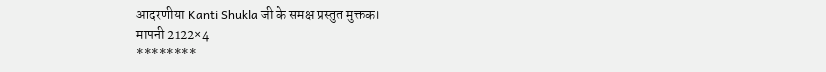आदरणीया Kanti Shukla जी के समक्ष प्रस्तुत मुक्तक।
मापनी 2122×4
********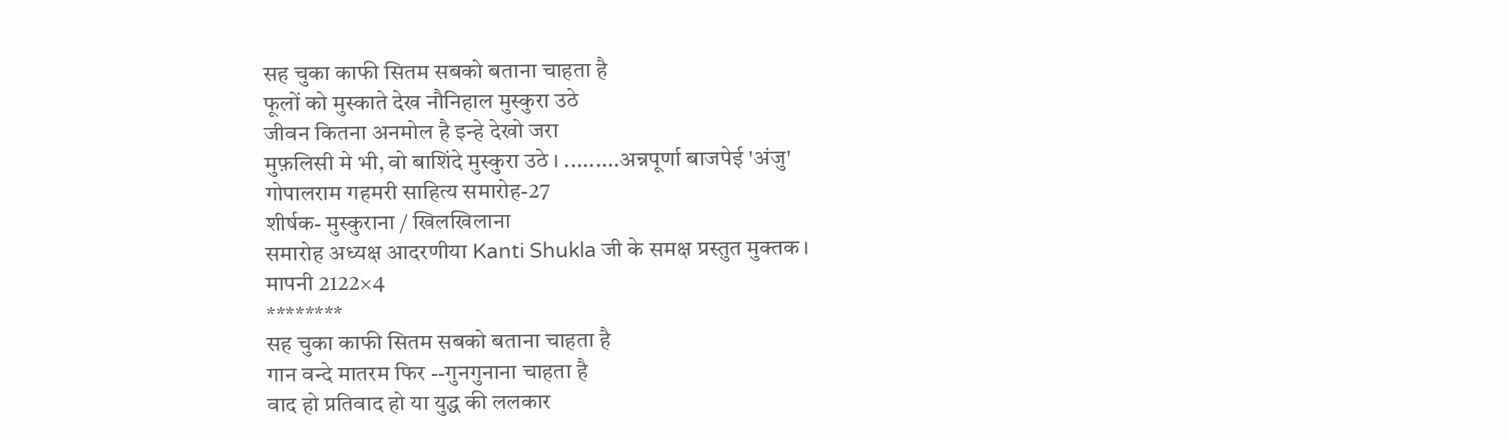सह चुका काफी सितम सबको बताना चाहता है
फूलों को मुस्काते देख नौनिहाल मुस्कुरा उठे
जीवन कितना अनमोल है इन्हे देखो जरा
मुफ़लिसी मे भी, वो बाशिंदे मुस्कुरा उठे । .........अन्नपूर्णा बाजपेई 'अंजु'
गोपालराम गहमरी साहित्य समारोह-27
शीर्षक- मुस्कुराना / खिलखिलाना
समारोह अध्यक्ष आदरणीया Kanti Shukla जी के समक्ष प्रस्तुत मुक्तक।
मापनी 2122×4
********
सह चुका काफी सितम सबको बताना चाहता है
गान वन्दे मातरम फिर --गुनगुनाना चाहता है
वाद हो प्रतिवाद हो या युद्ध की ललकार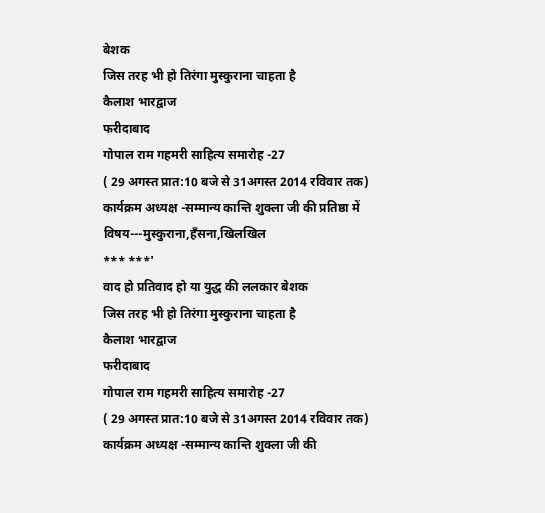बेशक
जिस तरह भी हो तिरंगा मुस्कुराना चाहता है
कैलाश भारद्वाज
फरीदाबाद
गोपाल राम गहमरी साहित्य समारोह -27
( 29 अगस्त प्रात:10 बजे से 31अगस्त 2014 रविवार तक)
कार्यक्रम अध्यक्ष -सम्मान्य कान्ति शुक्ला जी की प्रतिष्ठा में
विषय---मुस्कुराना,हँसना,खिलखिल
*** ***'
वाद हो प्रतिवाद हो या युद्ध की ललकार बेशक
जिस तरह भी हो तिरंगा मुस्कुराना चाहता है
कैलाश भारद्वाज
फरीदाबाद
गोपाल राम गहमरी साहित्य समारोह -27
( 29 अगस्त प्रात:10 बजे से 31अगस्त 2014 रविवार तक)
कार्यक्रम अध्यक्ष -सम्मान्य कान्ति शुक्ला जी की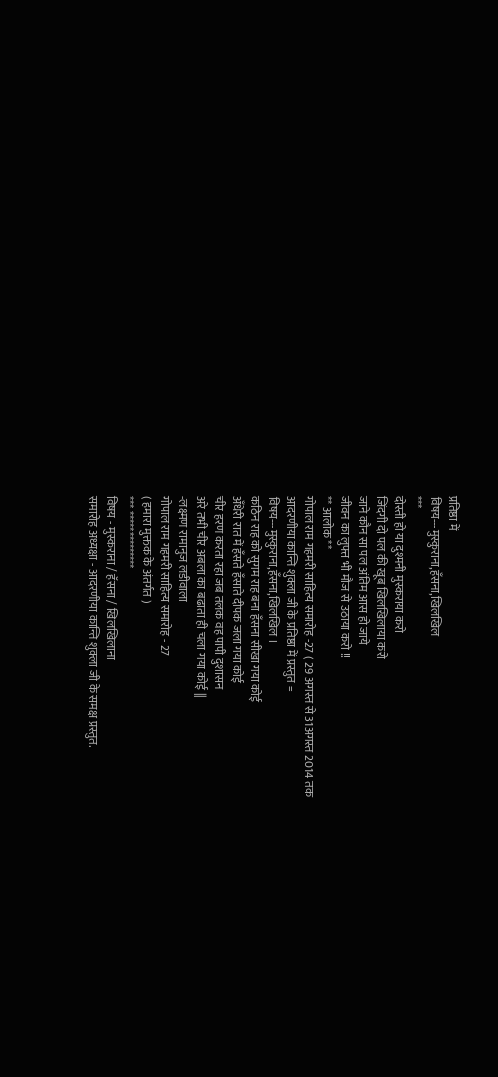प्रतिष्ठा में
विषय---मुस्कुराना,हँसना,खिलखिल
***
दोस्ती हो या दुश्मनी मुस्कराया करो
जिंदगी दो पल की खूब खिलखिलाया करो
जाने कौन सा पल अंतिम आस हो जाये
जीवन का लुफ्त भी मौज से उठाया करो !!
** आलोक **
गोपाल राम गहमरी साहित्य समारोह -27 ( 29 अगस्त से 31अगस्त 2014 तक
आदरणीया कान्ति शुक्ला जी के प्रतिष्ठा में प्रस्तुत =
विषय---मुस्कुराना,हँसना,खिलखिल ।
कठिन राह को सुगम राह बना हँसना सीखा गया कोई
अँधेरी रात में हँसते हँसाते दीपक जला गया कोई
चीर हरण करता रहा जब तलक वह पापी दुशासन
अरे तभी चीर अबला का बढाता ही चला गया कोई ||
-लक्ष्मण रामानुज लडीवाला
गोपाल राम गहमरी साहित्य समारोह - 27
( हमारा मुक्तक के अंतर्गत )
*** **************
विषय - मुस्कराना / हॅसना / खिलखिलाना
समारोह अध्यक्षा - आदरणीया कान्ति शुक्ला जी के समक्ष प्रस्तुत.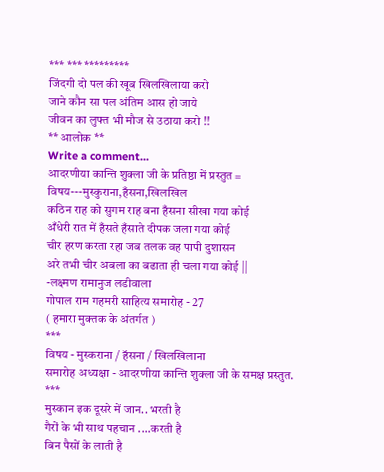*** *** *********
जिंदगी दो पल की खूब खिलखिलाया करो
जाने कौन सा पल अंतिम आस हो जाये
जीवन का लुफ्त भी मौज से उठाया करो !!
** आलोक **
Write a comment...
आदरणीया कान्ति शुक्ला जी के प्रतिष्ठा में प्रस्तुत =
विषय---मुस्कुराना,हँसना,खिलखिल
कठिन राह को सुगम राह बना हँसना सीखा गया कोई
अँधेरी रात में हँसते हँसाते दीपक जला गया कोई
चीर हरण करता रहा जब तलक वह पापी दुशासन
अरे तभी चीर अबला का बढाता ही चला गया कोई ||
-लक्ष्मण रामानुज लडीवाला
गोपाल राम गहमरी साहित्य समारोह - 27
( हमारा मुक्तक के अंतर्गत )
***
विषय - मुस्कराना / हॅसना / खिलखिलाना
समारोह अध्यक्षा - आदरणीया कान्ति शुक्ला जी के समक्ष प्रस्तुत.
***
मुस्कान इक दूसरे में जान.. भरती है
गैरों के भी साथ पहचान ....करती है
बिन पैसों के लाती है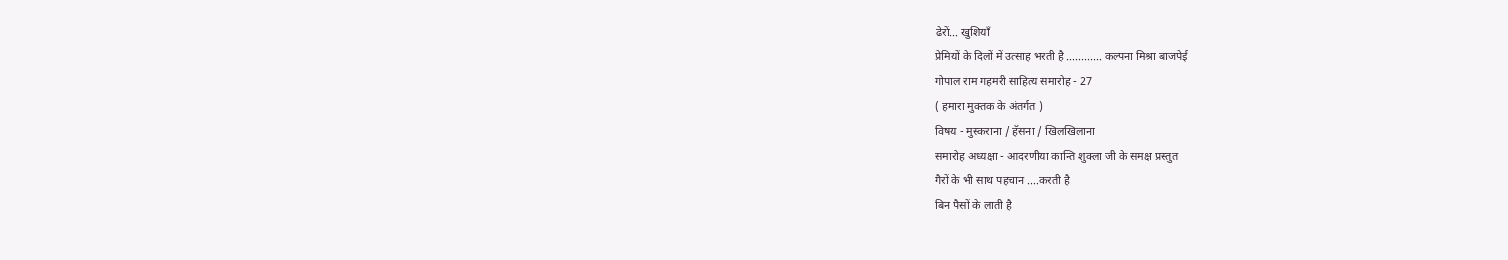ढेरों... खुशियाँ
प्रेमियों के दिलों में उत्साह भरती है ............ कल्पना मिश्रा बाजपेई
गोपाल राम गहमरी साहित्य समारोह - 27
( हमारा मुक्तक के अंतर्गत )
विषय - मुस्कराना / हॅसना / खिलखिलाना
समारोह अध्यक्षा - आदरणीया कान्ति शुक्ला जी के समक्ष प्रस्तुत
गैरों के भी साथ पहचान ....करती है
बिन पैसों के लाती है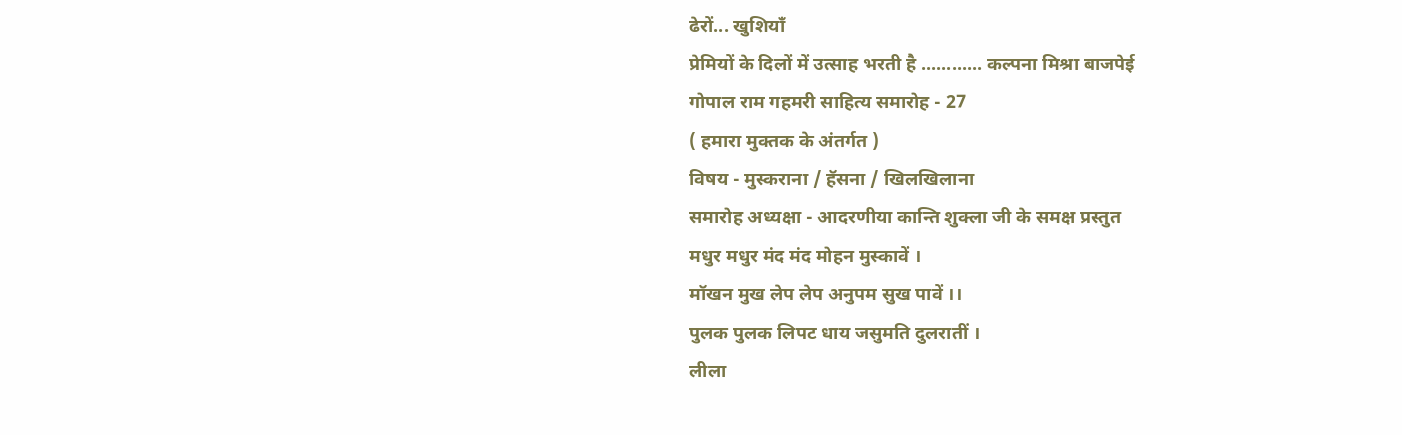ढेरों... खुशियाँ
प्रेमियों के दिलों में उत्साह भरती है ............ कल्पना मिश्रा बाजपेई
गोपाल राम गहमरी साहित्य समारोह - 27
( हमारा मुक्तक के अंतर्गत )
विषय - मुस्कराना / हॅसना / खिलखिलाना
समारोह अध्यक्षा - आदरणीया कान्ति शुक्ला जी के समक्ष प्रस्तुत
मधुर मधुर मंद मंद मोहन मुस्कावें ।
मॉखन मुख लेप लेप अनुपम सुख पावें ।।
पुलक पुलक लिपट धाय जसुमति दुलरातीं ।
लीला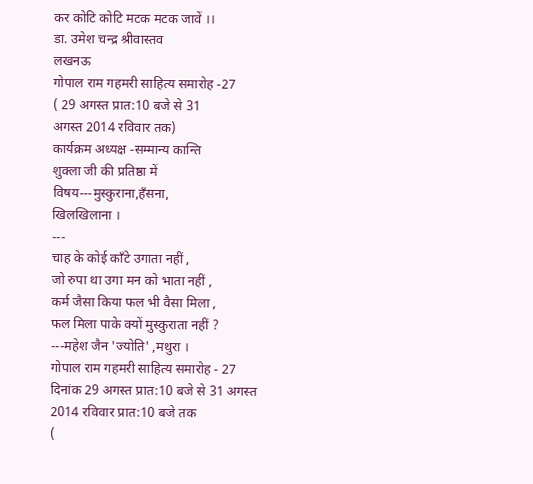कर कोटि कोटि मटक मटक जावें ।।
डा. उमेश चन्द्र श्रीवास्तव
लखनऊ
गोपाल राम गहमरी साहित्य समारोह -27
( 29 अगस्त प्रात:10 बजे से 31
अगस्त 2014 रविवार तक)
कार्यक्रम अध्यक्ष -सम्मान्य कान्ति
शुक्ला जी की प्रतिष्ठा में
विषय---मुस्कुराना,हँसना,
खिलखिलाना ।
---
चाह के कोई काँटे उगाता नहीं ,
जो रुपा था उगा मन को भाता नहीं ,
कर्म जैसा किया फल भी वैसा मिला ,
फल मिला पाके क्यों मुस्कुराता नहीं ?
---महेश जैन 'ज्योति' ,मथुरा ।
गोपाल राम गहमरी साहित्य समारोह - 27
दिनांक 29 अगस्त प्रात:10 बजे से 31 अगस्त 2014 रविवार प्रात:10 बजे तक
(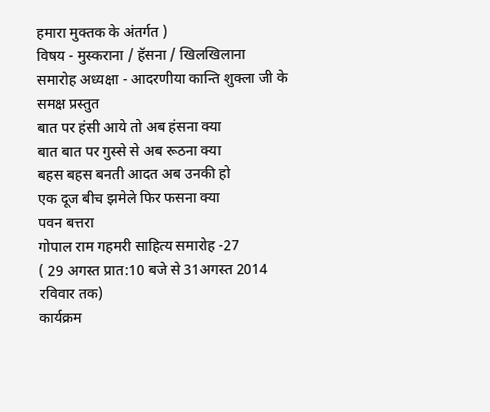हमारा मुक्तक के अंतर्गत )
विषय - मुस्कराना / हॅसना / खिलखिलाना
समारोह अध्यक्षा - आदरणीया कान्ति शुक्ला जी के समक्ष प्रस्तुत
बात पर हंसी आये तो अब हंसना क्या
बात बात पर गुस्से से अब रूठना क्या
बहस बहस बनती आदत अब उनकी हो
एक दूज बीच झमेले फिर फसना क्या
पवन बत्तरा
गोपाल राम गहमरी साहित्य समारोह -27
( 29 अगस्त प्रात:10 बजे से 31अगस्त 2014 रविवार तक)
कार्यक्रम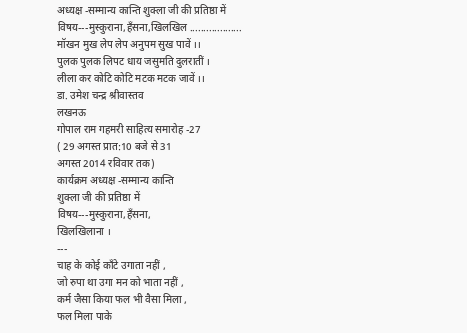अध्यक्ष -सम्मान्य कान्ति शुक्ला जी की प्रतिष्ठा में
विषय---मुस्कुराना,हँसना,खिलखिल ...................
मॉखन मुख लेप लेप अनुपम सुख पावें ।।
पुलक पुलक लिपट धाय जसुमति दुलरातीं ।
लीला कर कोटि कोटि मटक मटक जावें ।।
डा. उमेश चन्द्र श्रीवास्तव
लखनऊ
गोपाल राम गहमरी साहित्य समारोह -27
( 29 अगस्त प्रात:10 बजे से 31
अगस्त 2014 रविवार तक)
कार्यक्रम अध्यक्ष -सम्मान्य कान्ति
शुक्ला जी की प्रतिष्ठा में
विषय---मुस्कुराना,हँसना,
खिलखिलाना ।
---
चाह के कोई काँटे उगाता नहीं ,
जो रुपा था उगा मन को भाता नहीं ,
कर्म जैसा किया फल भी वैसा मिला ,
फल मिला पाके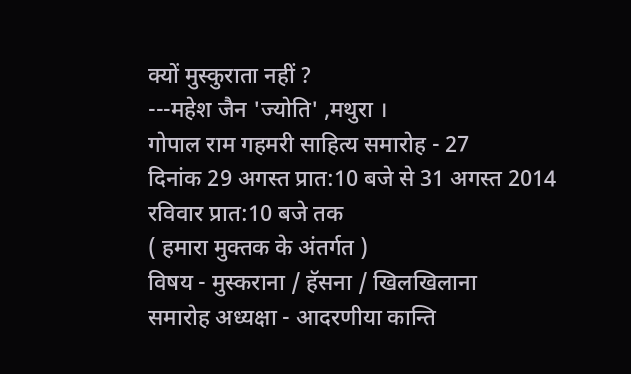क्यों मुस्कुराता नहीं ?
---महेश जैन 'ज्योति' ,मथुरा ।
गोपाल राम गहमरी साहित्य समारोह - 27
दिनांक 29 अगस्त प्रात:10 बजे से 31 अगस्त 2014 रविवार प्रात:10 बजे तक
( हमारा मुक्तक के अंतर्गत )
विषय - मुस्कराना / हॅसना / खिलखिलाना
समारोह अध्यक्षा - आदरणीया कान्ति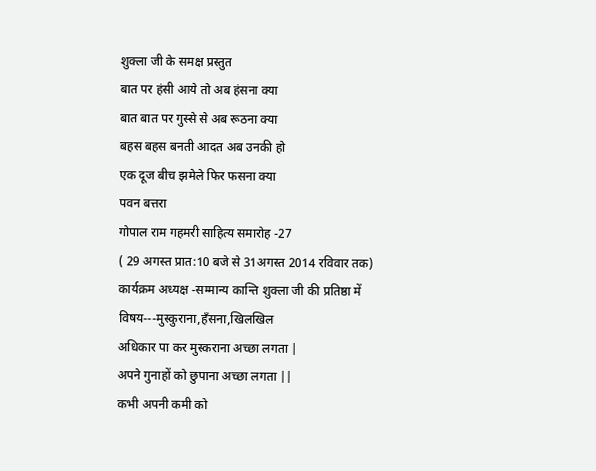शुक्ला जी के समक्ष प्रस्तुत
बात पर हंसी आये तो अब हंसना क्या
बात बात पर गुस्से से अब रूठना क्या
बहस बहस बनती आदत अब उनकी हो
एक दूज बीच झमेले फिर फसना क्या
पवन बत्तरा
गोपाल राम गहमरी साहित्य समारोह -27
( 29 अगस्त प्रात:10 बजे से 31अगस्त 2014 रविवार तक)
कार्यक्रम अध्यक्ष -सम्मान्य कान्ति शुक्ला जी की प्रतिष्ठा में
विषय---मुस्कुराना,हँसना,खिलखिल
अधिकार पा कर मुस्कराना अच्छा लगता |
अपने गुनाहों को छुपाना अच्छा लगता ||
कभी अपनी कमी को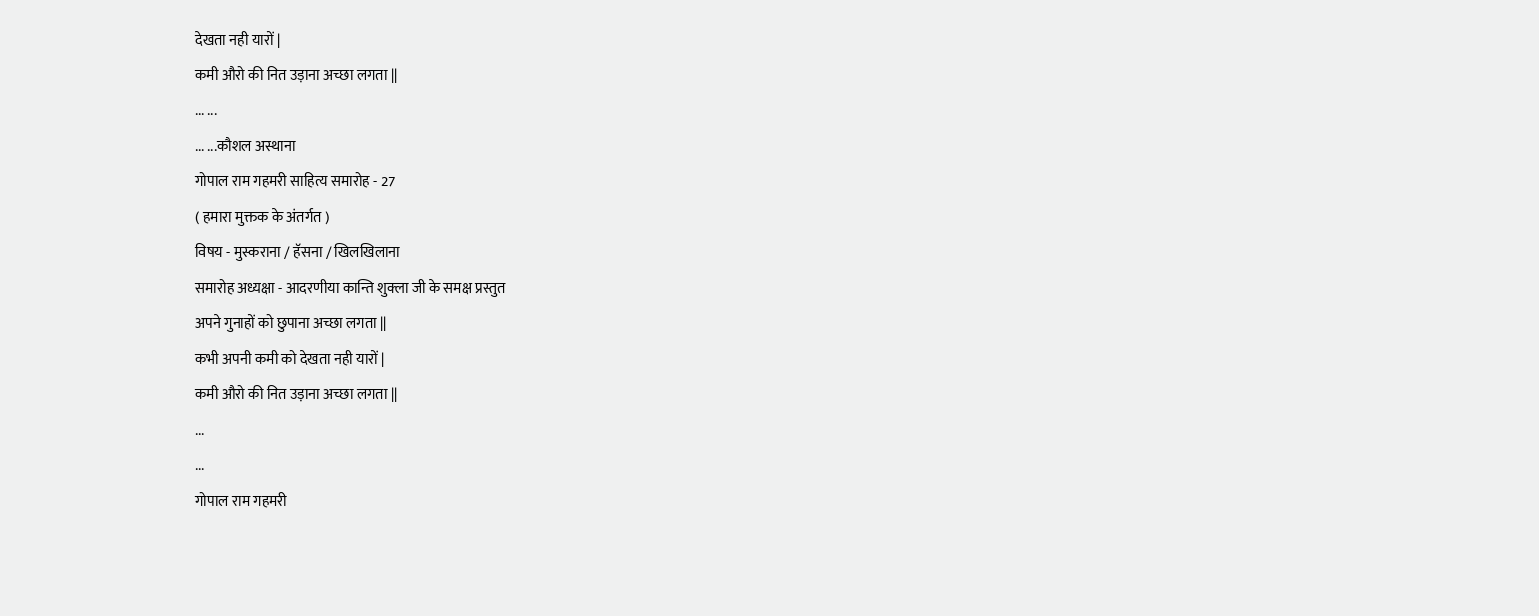देखता नही यारों |
कमी औरो की नित उड़ाना अच्छा लगता ||
... ...
... ...कौशल अस्थाना
गोपाल राम गहमरी साहित्य समारोह - 27
( हमारा मुक्तक के अंतर्गत )
विषय - मुस्कराना / हॅसना / खिलखिलाना
समारोह अध्यक्षा - आदरणीया कान्ति शुक्ला जी के समक्ष प्रस्तुत
अपने गुनाहों को छुपाना अच्छा लगता ||
कभी अपनी कमी को देखता नही यारों |
कमी औरो की नित उड़ाना अच्छा लगता ||
...
...
गोपाल राम गहमरी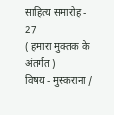साहित्य समारोह - 27
( हमारा मुक्तक के अंतर्गत )
विषय - मुस्कराना /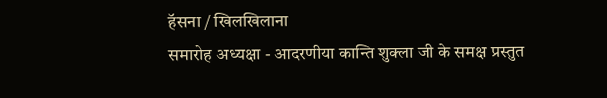हॅसना / खिलखिलाना
समारोह अध्यक्षा - आदरणीया कान्ति शुक्ला जी के समक्ष प्रस्तुत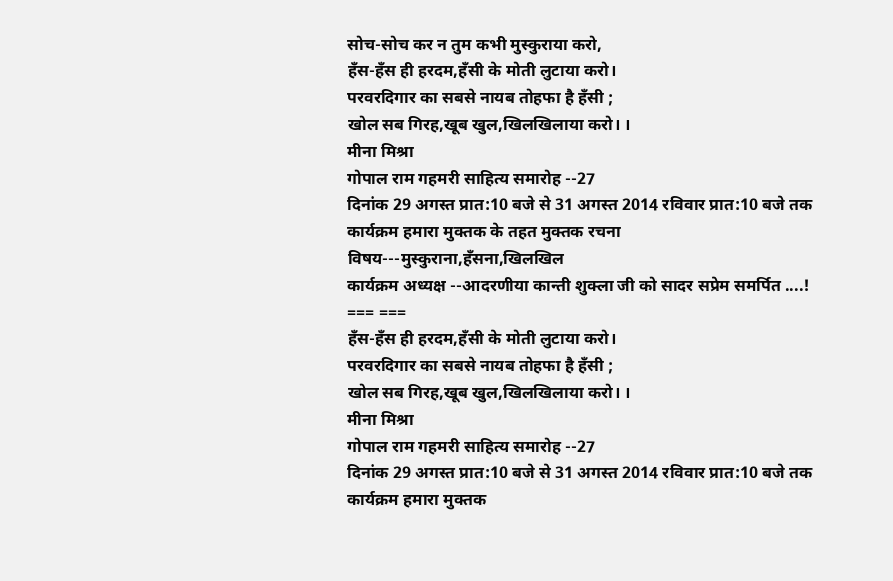सोच-सोच कर न तुम कभी मुस्कुराया करो,
हँस-हँस ही हरदम,हँसी के मोती लुटाया करो।
परवरदिगार का सबसे नायब तोहफा है हँसी ;
खोल सब गिरह,खूब खुल,खिलखिलाया करो। ।
मीना मिश्रा
गोपाल राम गहमरी साहित्य समारोह --27
दिनांक 29 अगस्त प्रात:10 बजे से 31 अगस्त 2014 रविवार प्रात:10 बजे तक
कार्यक्रम हमारा मुक्तक के तहत मुक्तक रचना
विषय---मुस्कुराना,हँसना,खिलखिल
कार्यक्रम अध्यक्ष --आदरणीया कान्ती शुक्ला जी को सादर सप्रेम समर्पित ....!
=== ===
हँस-हँस ही हरदम,हँसी के मोती लुटाया करो।
परवरदिगार का सबसे नायब तोहफा है हँसी ;
खोल सब गिरह,खूब खुल,खिलखिलाया करो। ।
मीना मिश्रा
गोपाल राम गहमरी साहित्य समारोह --27
दिनांक 29 अगस्त प्रात:10 बजे से 31 अगस्त 2014 रविवार प्रात:10 बजे तक
कार्यक्रम हमारा मुक्तक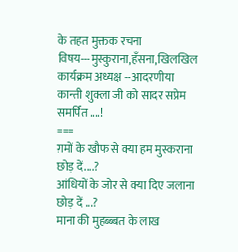के तहत मुक्तक रचना
विषय---मुस्कुराना,हँसना,खिलखिल
कार्यक्रम अध्यक्ष --आदरणीया कान्ती शुक्ला जी को सादर सप्रेम समर्पित ....!
===
ग़मों के खौफ से क्या हम मुस्कराना छोड़ दें....?
आंधियों के जोर से क्या दिए जलाना छोड़ दें ...?
माना की मुहब्ब्बत के लाख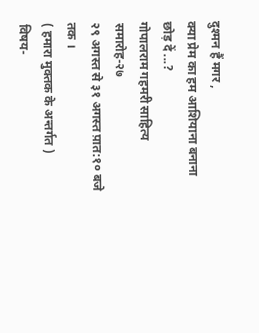दुश्मन हैं मगर ,
क्या प्रेम का हम आशियाना बनाना छोड़ दें ...?
गोपालराम गहमरी साहित्य समारोह-२७
२९ अगस्त से ३१ अगस्त प़ात:१० बजे तक ।
( हमारा मुक्तक के अन्तर्गत )
विषय-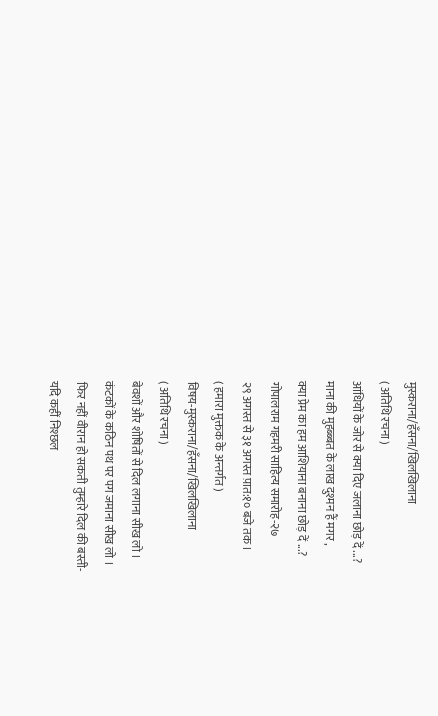मुस्कराना/हँसना/खिलखिलाना
( अतिथि रचना )
आंधियों के जोर से क्या दिए जलाना छोड़ दें ...?
माना की मुहब्ब्बत के लाख दुश्मन हैं मगर ,
क्या प्रेम का हम आशियाना बनाना छोड़ दें ...?
गोपालराम गहमरी साहित्य समारोह-२७
२९ अगस्त से ३१ अगस्त प़ात:१० बजे तक ।
( हमारा मुक्तक के अन्तर्गत )
विषय-मुस्कराना/हँसना/खिलखिलाना
( अतिथि रचना )
बेवशों और शोषितों से दिल लगाना सीख लो ।
कंटकों के कठिन पथ पर पग जमाना सीख लो ।
फिर नहीं वीरान हो सकती तुम्हारे दिल की बस्ती-
यदि कहीं निश्छल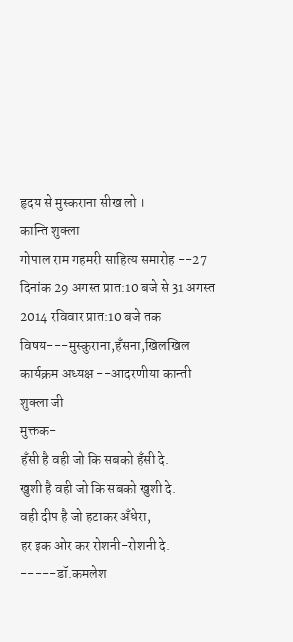हृदय से मुस्कराना सीख लो ।
कान्ति शुक्ला
गोपाल राम गहमरी साहित्य समारोह --27
दिनांक 29 अगस्त प्रात:10 बजे से 31 अगस्त 2014 रविवार प्रात:10 बजे तक
विषय---मुस्कुराना,हँसना,खिलखिल
कार्यक्रम अध्यक्ष --आदरणीया कान्ती शुक्ला जी
मुक्तक-
हँसी है वही जो कि सबको हँसी दे.
खुशी है वही जो कि सबको खुशी दे.
वही दीप है जो हटाकर अँधेरा,
हर इक ओर कर रोशनी-रोशनी दे.
-----डॉ.कमलेश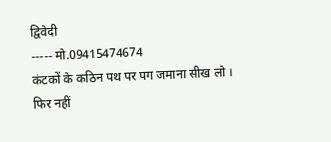द्विवेदी
----- मो.09415474674
कंटकों के कठिन पथ पर पग जमाना सीख लो ।
फिर नहीं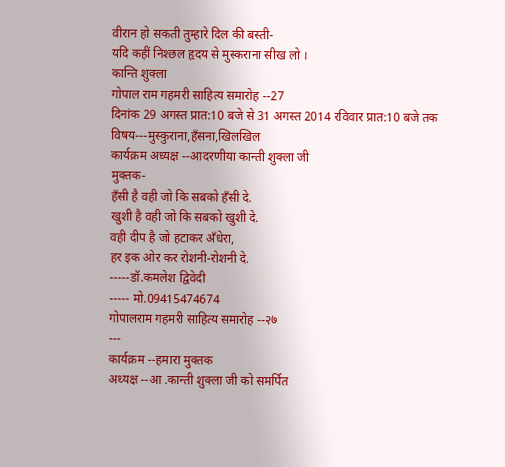वीरान हो सकती तुम्हारे दिल की बस्ती-
यदि कहीं निश्छल हृदय से मुस्कराना सीख लो ।
कान्ति शुक्ला
गोपाल राम गहमरी साहित्य समारोह --27
दिनांक 29 अगस्त प्रात:10 बजे से 31 अगस्त 2014 रविवार प्रात:10 बजे तक
विषय---मुस्कुराना,हँसना,खिलखिल
कार्यक्रम अध्यक्ष --आदरणीया कान्ती शुक्ला जी
मुक्तक-
हँसी है वही जो कि सबको हँसी दे.
खुशी है वही जो कि सबको खुशी दे.
वही दीप है जो हटाकर अँधेरा,
हर इक ओर कर रोशनी-रोशनी दे.
-----डॉ.कमलेश द्विवेदी
----- मो.09415474674
गोपालराम गहमरी साहित्य समारोह --२७
---
कार्यक्रम --हमारा मुक्तक
अध्यक्ष --आ .कान्ती शुक्ला जी को समर्पित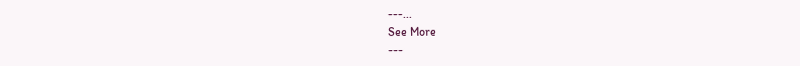---...
See More
---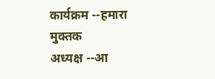कार्यक्रम --हमारा मुक्तक
अध्यक्ष --आ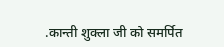.कान्ती शुक्ला जी को समर्पित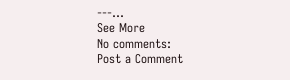---...
See More
No comments:
Post a Comment